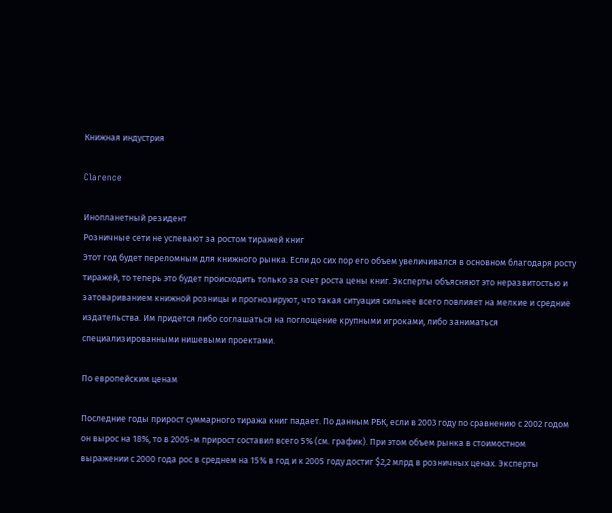Книжная индустрия

Clarence

Инопланетный резидент
Розничные сети не успевают за ростом тиражей книг
Этот год будет переломным для книжного рынка. Если до сих пор его объем увеличивался в основном благодаря росту тиражей, то теперь это будет происходить только за счет роста цены книг. Эксперты объясняют это неразвитостью и затовариванием книжной розницы и прогнозируют, что такая ситуация сильнее всего повлияет на мелкие и средние издательства. Им придется либо соглашаться на поглощение крупными игроками, либо заниматься специализированными нишевыми проектами.

По европейским ценам

Последние годы прирост суммарного тиража книг падает. По данным РБК, если в 2003 году по сравнению с 2002 годом он вырос на 18%, то в 2005-м прирост составил всего 5% (см. график). При этом объем рынка в стоимостном выражении с 2000 года рос в среднем на 15% в год и к 2005 году достиг $2,2 млрд в розничных ценах. Эксперты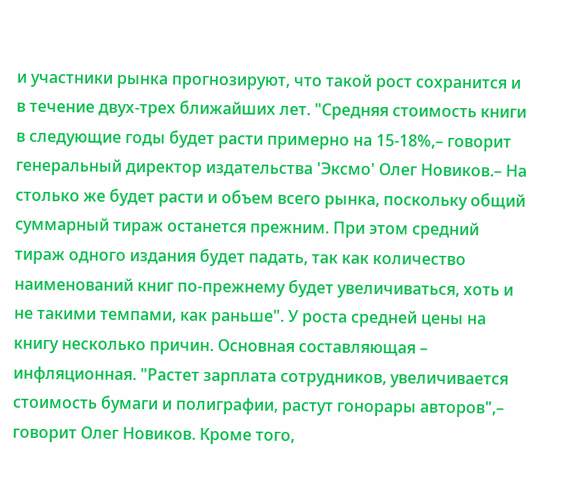и участники рынка прогнозируют, что такой рост сохранится и в течение двух-трех ближайших лет. "Средняя стоимость книги в следующие годы будет расти примерно на 15-18%,– говорит генеральный директор издательства 'Эксмо' Олег Новиков.– На столько же будет расти и объем всего рынка, поскольку общий суммарный тираж останется прежним. При этом средний тираж одного издания будет падать, так как количество наименований книг по-прежнему будет увеличиваться, хоть и не такими темпами, как раньше". У роста средней цены на книгу несколько причин. Основная составляющая – инфляционная. "Растет зарплата сотрудников, увеличивается стоимость бумаги и полиграфии, растут гонорары авторов",– говорит Олег Новиков. Кроме того,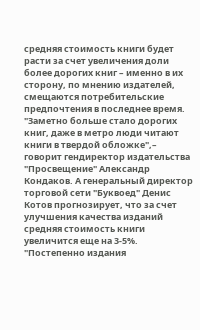средняя стоимость книги будет расти за счет увеличения доли более дорогих книг – именно в их сторону, по мнению издателей, смещаются потребительские предпочтения в последнее время. "Заметно больше стало дорогих книг, даже в метро люди читают книги в твердой обложке",– говорит гендиректор издательства "Просвещение" Александр Кондаков. А генеральный директор торговой сети "Буквоед" Денис Котов прогнозирует, что за счет улучшения качества изданий средняя стоимость книги увеличится еще на 3-5%. "Постепенно издания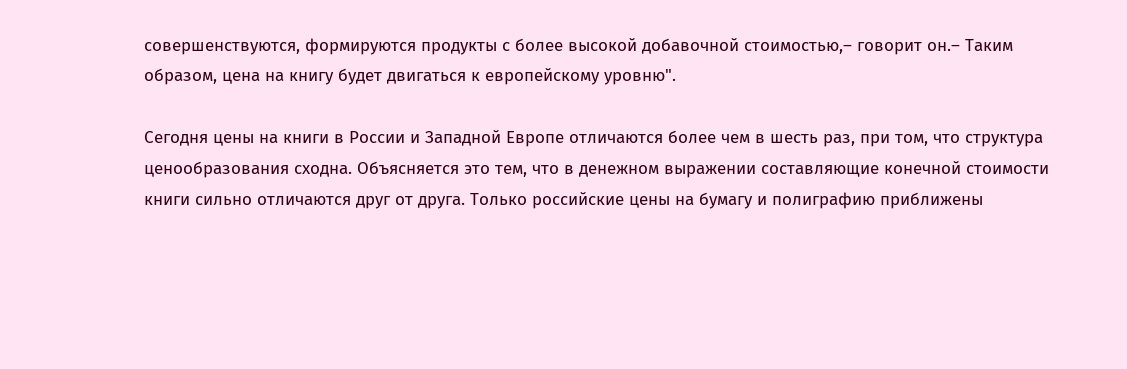совершенствуются, формируются продукты с более высокой добавочной стоимостью,– говорит он.– Таким образом, цена на книгу будет двигаться к европейскому уровню".

Сегодня цены на книги в России и Западной Европе отличаются более чем в шесть раз, при том, что структура ценообразования сходна. Объясняется это тем, что в денежном выражении составляющие конечной стоимости книги сильно отличаются друг от друга. Только российские цены на бумагу и полиграфию приближены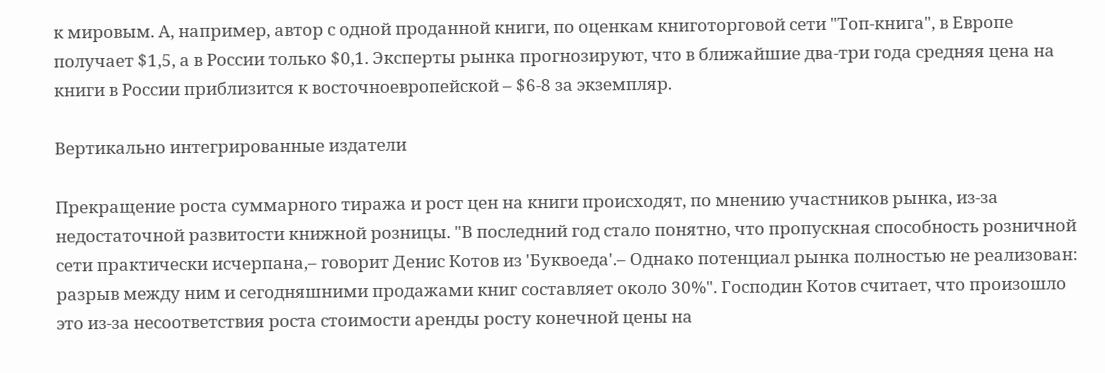к мировым. А, например, автор с одной проданной книги, по оценкам книготорговой сети "Топ-книга", в Европе получает $1,5, а в России только $0,1. Эксперты рынка прогнозируют, что в ближайшие два-три года средняя цена на книги в России приблизится к восточноевропейской – $6-8 за экземпляр.

Вертикально интегрированные издатели

Прекращение роста суммарного тиража и рост цен на книги происходят, по мнению участников рынка, из-за недостаточной развитости книжной розницы. "В последний год стало понятно, что пропускная способность розничной сети практически исчерпана,– говорит Денис Котов из 'Буквоеда'.– Однако потенциал рынка полностью не реализован: разрыв между ним и сегодняшними продажами книг составляет около 30%". Господин Котов считает, что произошло это из-за несоответствия роста стоимости аренды росту конечной цены на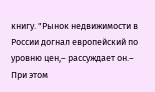книгу. "Рынок недвижимости в России догнал европейский по уровню цен,– рассуждает он.– При этом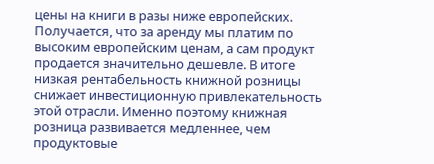цены на книги в разы ниже европейских. Получается, что за аренду мы платим по высоким европейским ценам, а сам продукт продается значительно дешевле. В итоге низкая рентабельность книжной розницы снижает инвестиционную привлекательность этой отрасли. Именно поэтому книжная розница развивается медленнее, чем продуктовые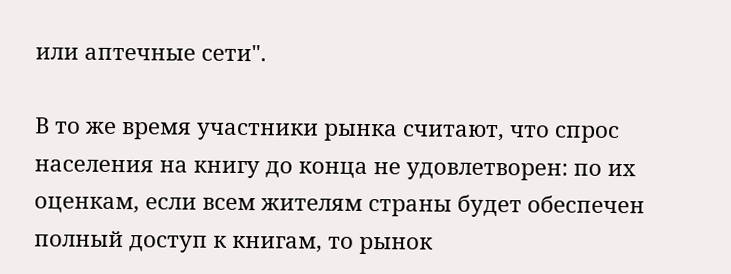или аптечные сети".

В то же время участники рынка считают, что спрос населения на книгу до конца не удовлетворен: по их оценкам, если всем жителям страны будет обеспечен полный доступ к книгам, то рынок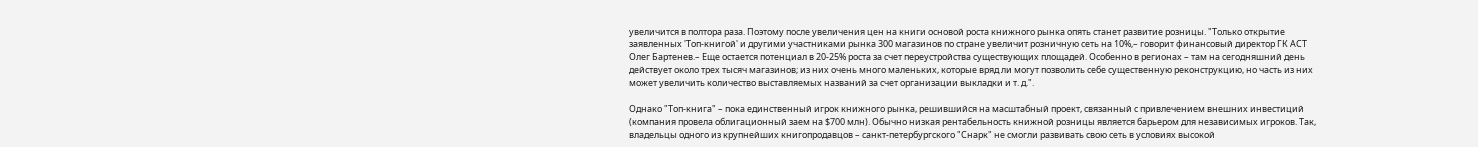увеличится в полтора раза. Поэтому после увеличения цен на книги основой роста книжного рынка опять станет развитие розницы. "Только открытие заявленных 'Топ-книгой' и другими участниками рынка 300 магазинов по стране увеличит розничную сеть на 10%,– говорит финансовый директор ГК АСТ Олег Бартенев.– Еще остается потенциал в 20-25% роста за счет переустройства существующих площадей. Особенно в регионах – там на сегодняшний день действует около трех тысяч магазинов; из них очень много маленьких, которые вряд ли могут позволить себе существенную реконструкцию, но часть из них может увеличить количество выставляемых названий за счет организации выкладки и т. д.".

Однако "Топ-книга" – пока единственный игрок книжного рынка, решившийся на масштабный проект, связанный с привлечением внешних инвестиций (компания провела облигационный заем на $700 млн). Обычно низкая рентабельность книжной розницы является барьером для независимых игроков. Так, владельцы одного из крупнейших книгопродавцов – санкт-петербургского "Снарк" не смогли развивать свою сеть в условиях высокой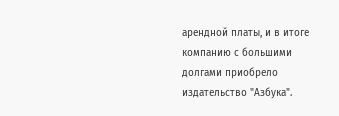арендной платы, и в итоге компанию с большими долгами приобрело издательство "Азбука".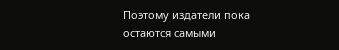Поэтому издатели пока остаются самыми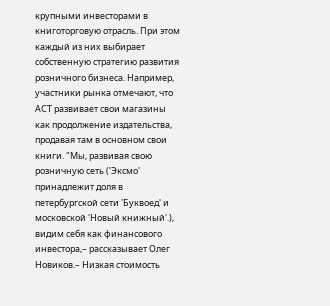крупными инвесторами в книготорговую отрасль. При этом каждый из них выбирает собственную стратегию развития розничного бизнеса. Например, участники рынка отмечают, что АСТ развивает свои магазины как продолжение издательства, продавая там в основном свои книги. "Мы, развивая свою розничную сеть ('Эксмо' принадлежит доля в петербургской сети 'Буквоед' и московской 'Новый книжный'.), видим себя как финансового инвестора,– рассказывает Олег Новиков.– Низкая стоимость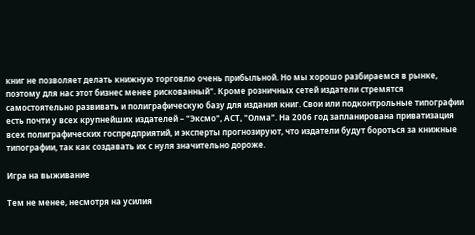книг не позволяет делать книжную торговлю очень прибыльной. Но мы хорошо разбираемся в рынке, поэтому для нас этот бизнес менее рискованный". Кроме розничных сетей издатели стремятся самостоятельно развивать и полиграфическую базу для издания книг. Свои или подконтрольные типографии есть почти у всех крупнейших издателей – "Эксмо", АСТ, "Олма". На 2006 год запланирована приватизация всех полиграфических госпредприятий, и эксперты прогнозируют, что издатели будут бороться за книжные типографии, так как создавать их с нуля значительно дороже.

Игра на выживание

Тем не менее, несмотря на усилия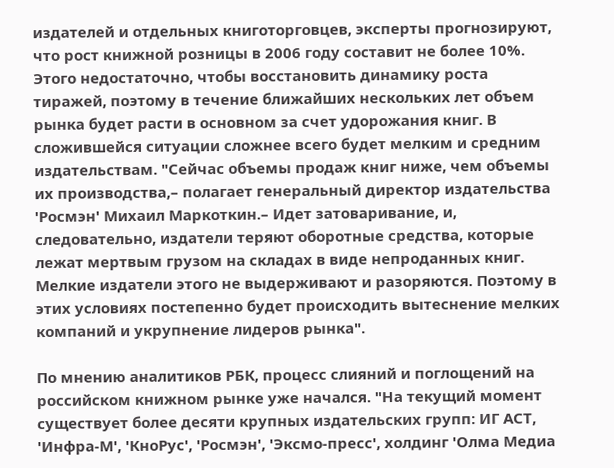издателей и отдельных книготорговцев, эксперты прогнозируют, что рост книжной розницы в 2006 году составит не более 10%. Этого недостаточно, чтобы восстановить динамику роста тиражей, поэтому в течение ближайших нескольких лет объем рынка будет расти в основном за счет удорожания книг. В сложившейся ситуации сложнее всего будет мелким и средним издательствам. "Сейчас объемы продаж книг ниже, чем объемы их производства,– полагает генеральный директор издательства 'Росмэн' Михаил Маркоткин.– Идет затоваривание, и, следовательно, издатели теряют оборотные средства, которые лежат мертвым грузом на складах в виде непроданных книг. Мелкие издатели этого не выдерживают и разоряются. Поэтому в этих условиях постепенно будет происходить вытеснение мелких компаний и укрупнение лидеров рынка".

По мнению аналитиков РБК, процесс слияний и поглощений на российском книжном рынке уже начался. "На текущий момент существует более десяти крупных издательских групп: ИГ АСТ, 'Инфра-М', 'КноРус', 'Росмэн', 'Эксмо-пресс', холдинг 'Олма Медиа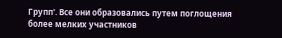Групп'. Все они образовались путем поглощения более мелких участников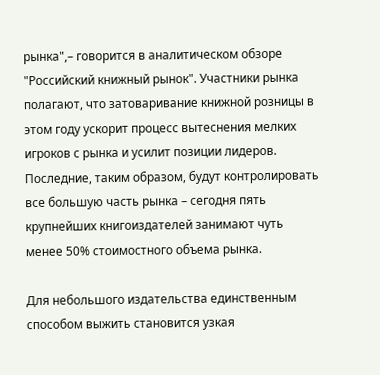рынка",– говорится в аналитическом обзоре "Российский книжный рынок". Участники рынка полагают, что затоваривание книжной розницы в этом году ускорит процесс вытеснения мелких игроков с рынка и усилит позиции лидеров. Последние, таким образом, будут контролировать все большую часть рынка – сегодня пять крупнейших книгоиздателей занимают чуть менее 50% стоимостного объема рынка.

Для небольшого издательства единственным способом выжить становится узкая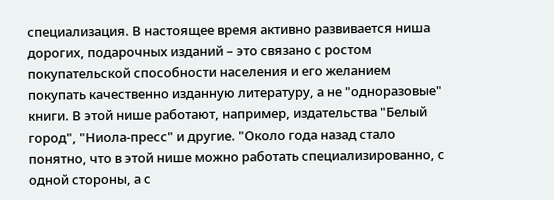специализация. В настоящее время активно развивается ниша дорогих, подарочных изданий – это связано с ростом покупательской способности населения и его желанием покупать качественно изданную литературу, а не "одноразовые" книги. В этой нише работают, например, издательства "Белый город", "Ниола-пресс" и другие. "Около года назад стало понятно, что в этой нише можно работать специализированно, с одной стороны, а с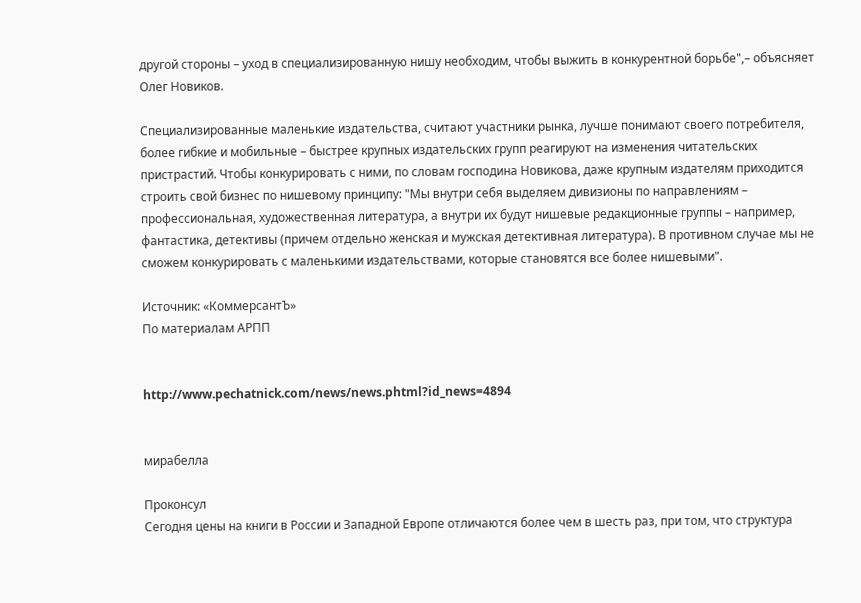другой стороны – уход в специализированную нишу необходим, чтобы выжить в конкурентной борьбе",– объясняет Олег Новиков.

Специализированные маленькие издательства, считают участники рынка, лучше понимают своего потребителя, более гибкие и мобильные – быстрее крупных издательских групп реагируют на изменения читательских пристрастий. Чтобы конкурировать с ними, по словам господина Новикова, даже крупным издателям приходится строить свой бизнес по нишевому принципу: "Мы внутри себя выделяем дивизионы по направлениям – профессиональная, художественная литература, а внутри их будут нишевые редакционные группы – например, фантастика, детективы (причем отдельно женская и мужская детективная литература). В противном случае мы не сможем конкурировать с маленькими издательствами, которые становятся все более нишевыми".

Источник: «КоммерсантЪ»
По материалам АРПП


http://www.pechatnick.com/news/news.phtml?id_news=4894


мирабелла

Проконсул
Сегодня цены на книги в России и Западной Европе отличаются более чем в шесть раз, при том, что структура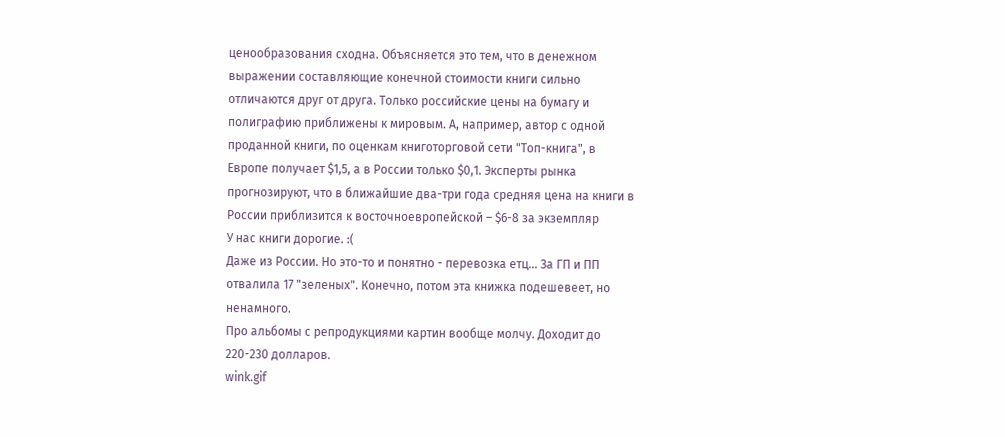ценообразования сходна. Объясняется это тем, что в денежном выражении составляющие конечной стоимости книги сильно отличаются друг от друга. Только российские цены на бумагу и полиграфию приближены к мировым. А, например, автор с одной проданной книги, по оценкам книготорговой сети "Топ-книга", в Европе получает $1,5, а в России только $0,1. Эксперты рынка прогнозируют, что в ближайшие два-три года средняя цена на книги в России приблизится к восточноевропейской – $6-8 за экземпляр
У нас книги дорогие. :(
Даже из России. Но это-то и понятно - перевозка етц... За ГП и ПП отвалила 17 "зеленых". Конечно, потом эта книжка подешевеет, но ненамного.
Про альбомы с репродукциями картин вообще молчу. Доходит до 220-230 долларов.
wink.gif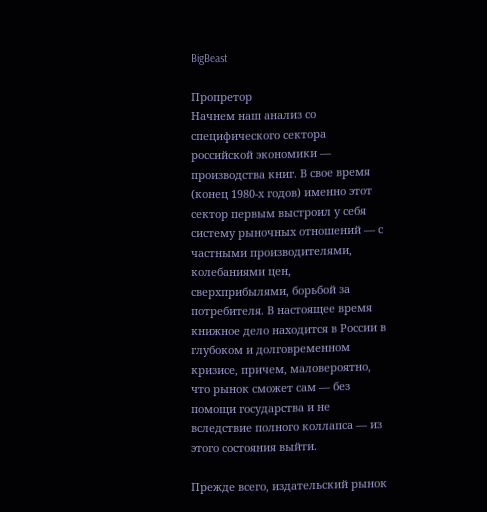BigBeast

Пропретор
Начнем наш анализ со специфического сектора российской экономики — производства книг. В свое время (конец 1980-х годов) именно этот сектор первым выстроил у себя систему рыночных отношений — с частными производителями, колебаниями цен, сверхприбылями, борьбой за потребителя. В настоящее время книжное дело находится в России в глубоком и долговременном кризисе, причем, маловероятно, что рынок сможет сам — без помощи государства и не вследствие полного коллапса — из этого состояния выйти.

Прежде всего, издательский рынок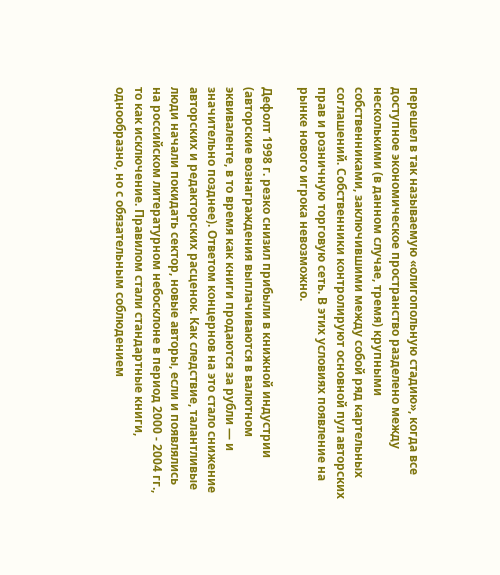перешел в так называемую «олигопольную стадию», когда все доступное экономическое пространство разделено между несколькими (в данном случае, тремя) крупными собственниками, заключившими между собой ряд картельных соглашений. Собственники контролируют основной пул авторских прав и розничную торговую сеть. В этих условиях появление на рынке нового игрока невозможно.

Дефолт 1998 г. резко снизил прибыли в книжной индустрии (авторские вознаграждения выплачиваются в валютном эквиваленте, в то время как книги продаются за рубли — и значительно позднее). Ответом концернов на это стало снижение авторских и редакторских расценок. Как следствие, талантливые люди начали покидать сектор, новые авторы, если и появлялись на российском литературном небосклоне в период 2000 - 2004 гг., то как исключение. Правилом стали стандартные книги, однообразно, но с обязательным соблюдением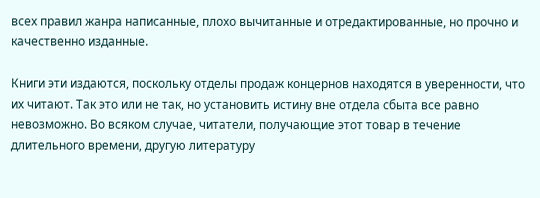всех правил жанра написанные, плохо вычитанные и отредактированные, но прочно и качественно изданные.

Книги эти издаются, поскольку отделы продаж концернов находятся в уверенности, что их читают. Так это или не так, но установить истину вне отдела сбыта все равно невозможно. Во всяком случае, читатели, получающие этот товар в течение длительного времени, другую литературу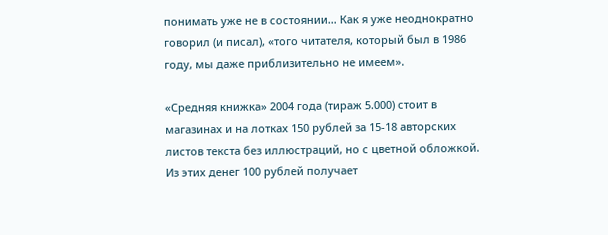понимать уже не в состоянии… Как я уже неоднократно говорил (и писал), «того читателя, который был в 1986 году, мы даже приблизительно не имеем».

«Средняя книжка» 2004 года (тираж 5.000) стоит в магазинах и на лотках 150 рублей за 15-18 авторских листов текста без иллюстраций, но с цветной обложкой. Из этих денег 100 рублей получает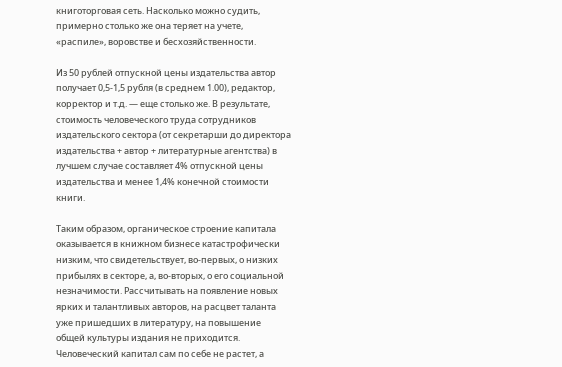книготорговая сеть. Насколько можно судить, примерно столько же она теряет на учете, «распиле», воровстве и бесхозяйственности.

Из 50 рублей отпускной цены издательства автор получает 0,5-1,5 рубля (в среднем 1.00), редактор, корректор и т.д. — еще столько же. В результате, стоимость человеческого труда сотрудников издательского сектора (от секретарши до директора издательства + автор + литературные агентства) в лучшем случае составляет 4% отпускной цены издательства и менее 1,4% конечной стоимости книги.

Таким образом, органическое строение капитала оказывается в книжном бизнесе катастрофически низким, что свидетельствует, во-первых, о низких прибылях в секторе, а, во-вторых, о его социальной незначимости. Рассчитывать на появление новых ярких и талантливых авторов, на расцвет таланта уже пришедших в литературу, на повышение общей культуры издания не приходится. Человеческий капитал сам по себе не растет, а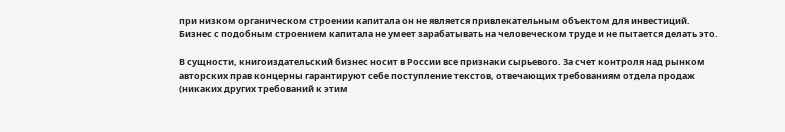при низком органическом строении капитала он не является привлекательным объектом для инвестиций. Бизнес с подобным строением капитала не умеет зарабатывать на человеческом труде и не пытается делать это.

В сущности, книгоиздательский бизнес носит в России все признаки сырьевого. За счет контроля над рынком авторских прав концерны гарантируют себе поступление текстов, отвечающих требованиям отдела продаж (никаких других требований к этим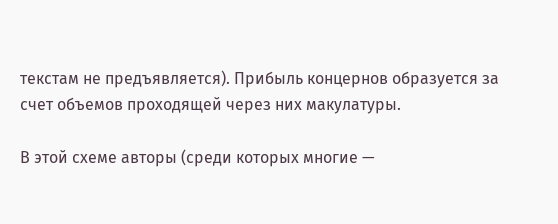текстам не предъявляется). Прибыль концернов образуется за счет объемов проходящей через них макулатуры.

В этой схеме авторы (среди которых многие —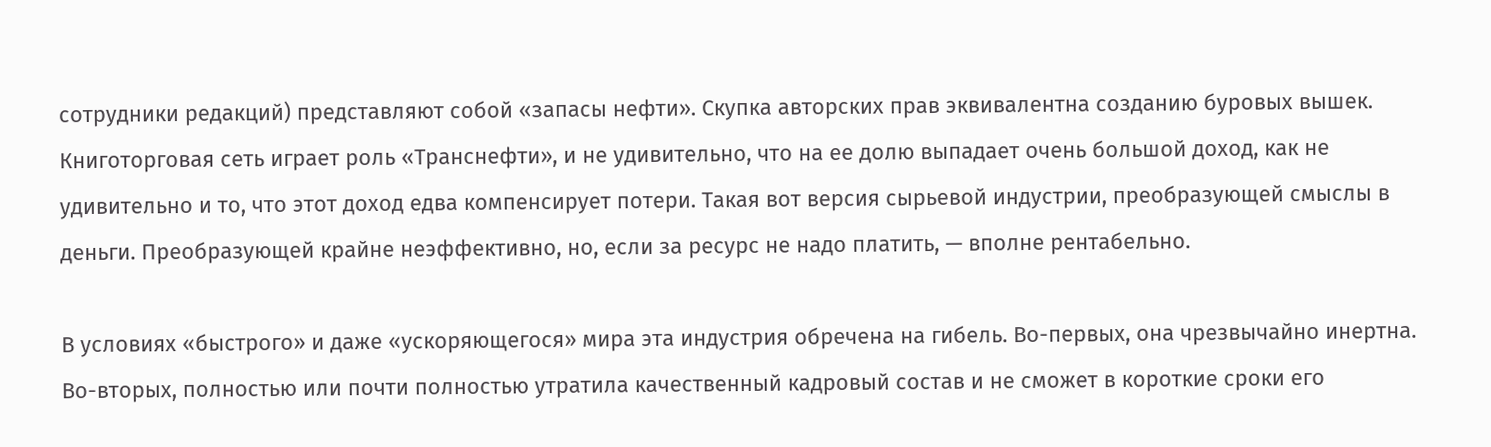сотрудники редакций) представляют собой «запасы нефти». Скупка авторских прав эквивалентна созданию буровых вышек. Книготорговая сеть играет роль «Транснефти», и не удивительно, что на ее долю выпадает очень большой доход, как не удивительно и то, что этот доход едва компенсирует потери. Такая вот версия сырьевой индустрии, преобразующей смыслы в деньги. Преобразующей крайне неэффективно, но, если за ресурс не надо платить, — вполне рентабельно.

В условиях «быстрого» и даже «ускоряющегося» мира эта индустрия обречена на гибель. Во-первых, она чрезвычайно инертна. Во-вторых, полностью или почти полностью утратила качественный кадровый состав и не сможет в короткие сроки его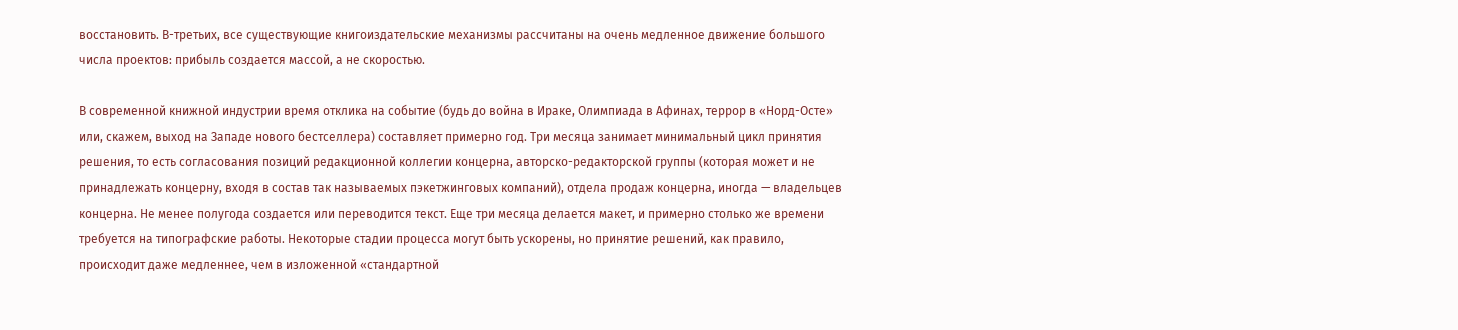восстановить. В-третьих, все существующие книгоиздательские механизмы рассчитаны на очень медленное движение большого числа проектов: прибыль создается массой, а не скоростью.

В современной книжной индустрии время отклика на событие (будь до война в Ираке, Олимпиада в Афинах, террор в «Норд-Осте» или, скажем, выход на Западе нового бестселлера) составляет примерно год. Три месяца занимает минимальный цикл принятия решения, то есть согласования позиций редакционной коллегии концерна, авторско-редакторской группы (которая может и не принадлежать концерну, входя в состав так называемых пэкетжинговых компаний), отдела продаж концерна, иногда — владельцев концерна. Не менее полугода создается или переводится текст. Еще три месяца делается макет, и примерно столько же времени требуется на типографские работы. Некоторые стадии процесса могут быть ускорены, но принятие решений, как правило, происходит даже медленнее, чем в изложенной «стандартной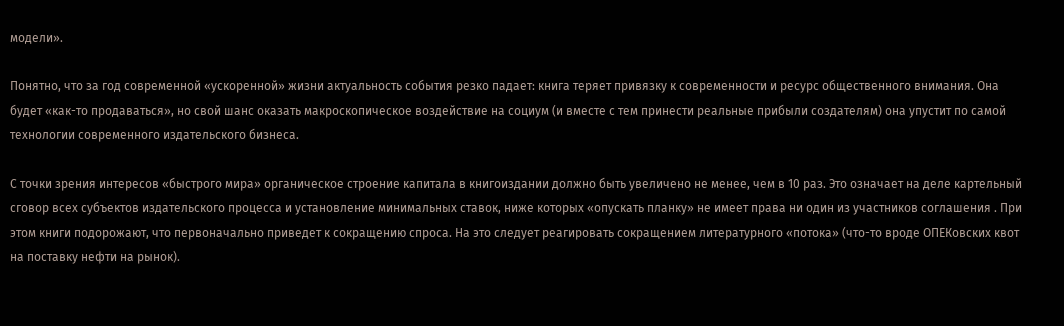модели».

Понятно, что за год современной «ускоренной» жизни актуальность события резко падает: книга теряет привязку к современности и ресурс общественного внимания. Она будет «как-то продаваться», но свой шанс оказать макроскопическое воздействие на социум (и вместе с тем принести реальные прибыли создателям) она упустит по самой технологии современного издательского бизнеса.

С точки зрения интересов «быстрого мира» органическое строение капитала в книгоиздании должно быть увеличено не менее, чем в 10 раз. Это означает на деле картельный сговор всех субъектов издательского процесса и установление минимальных ставок, ниже которых «опускать планку» не имеет права ни один из участников соглашения . При этом книги подорожают, что первоначально приведет к сокращению спроса. На это следует реагировать сокращением литературного «потока» (что-то вроде ОПЕКовских квот на поставку нефти на рынок).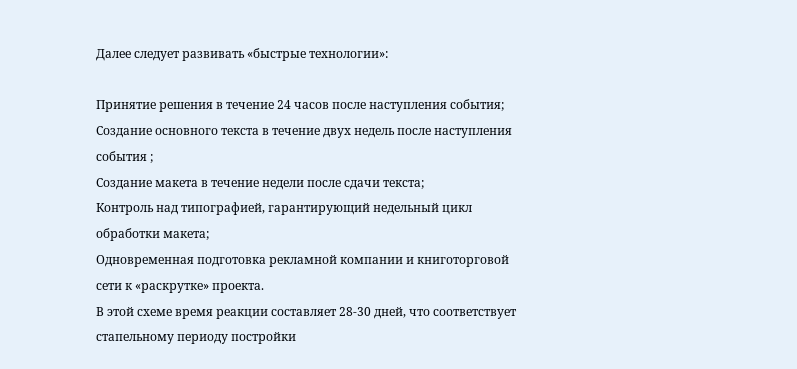Далее следует развивать «быстрые технологии»:

Принятие решения в течение 24 часов после наступления события;
Создание основного текста в течение двух недель после наступления события ;
Создание макета в течение недели после сдачи текста;
Контроль над типографией, гарантирующий недельный цикл обработки макета;
Одновременная подготовка рекламной компании и книготорговой сети к «раскрутке» проекта.
В этой схеме время реакции составляет 28-30 дней, что соответствует стапельному периоду постройки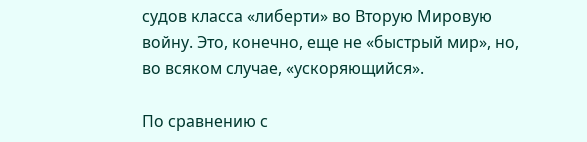судов класса «либерти» во Вторую Мировую войну. Это, конечно, еще не «быстрый мир», но, во всяком случае, «ускоряющийся».

По сравнению с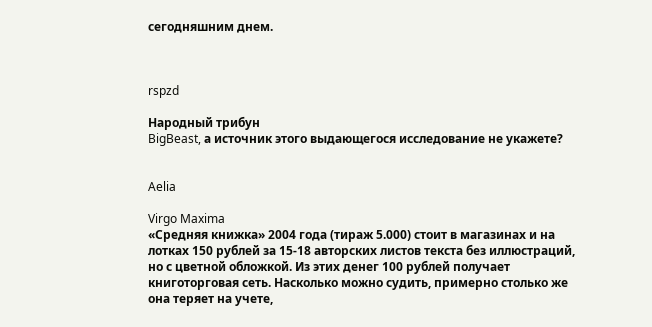сегодняшним днем.



rspzd

Народный трибун
BigBeast, а источник этого выдающегося исследование не укажете?


Aelia

Virgo Maxima
«Средняя книжка» 2004 года (тираж 5.000) стоит в магазинах и на лотках 150 рублей за 15-18 авторских листов текста без иллюстраций, но с цветной обложкой. Из этих денег 100 рублей получает книготорговая сеть. Насколько можно судить, примерно столько же она теряет на учете,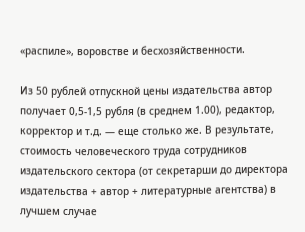«распиле», воровстве и бесхозяйственности.

Из 50 рублей отпускной цены издательства автор получает 0,5-1,5 рубля (в среднем 1.00), редактор, корректор и т.д. — еще столько же. В результате, стоимость человеческого труда сотрудников издательского сектора (от секретарши до директора издательства + автор + литературные агентства) в лучшем случае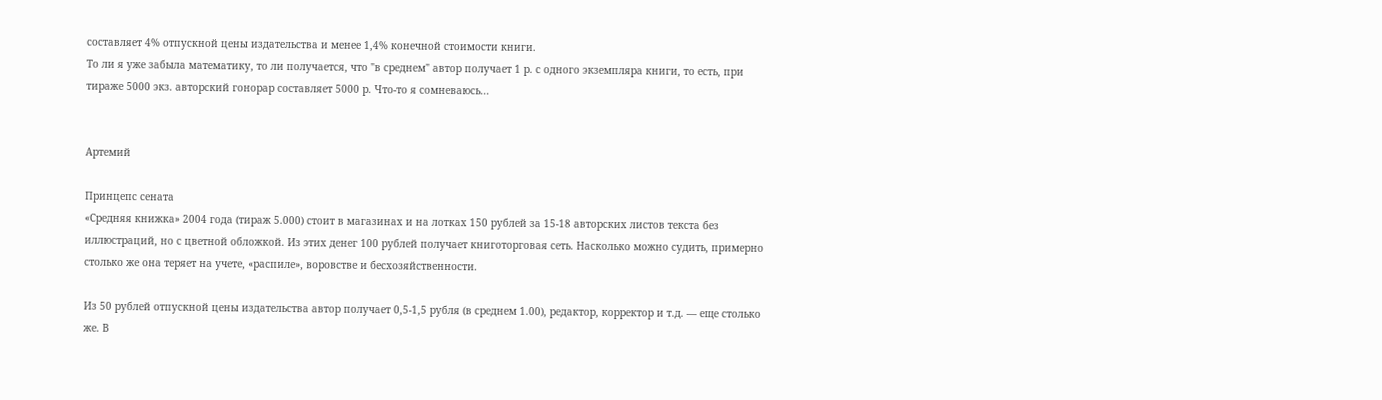составляет 4% отпускной цены издательства и менее 1,4% конечной стоимости книги.
То ли я уже забыла математику, то ли получается, что "в среднем" автор получает 1 р. с одного экземпляра книги, то есть, при тираже 5000 экз. авторский гонорар составляет 5000 р. Что-то я сомневаюсь...


Артемий

Принцепс сената
«Средняя книжка» 2004 года (тираж 5.000) стоит в магазинах и на лотках 150 рублей за 15-18 авторских листов текста без иллюстраций, но с цветной обложкой. Из этих денег 100 рублей получает книготорговая сеть. Насколько можно судить, примерно столько же она теряет на учете, «распиле», воровстве и бесхозяйственности.

Из 50 рублей отпускной цены издательства автор получает 0,5-1,5 рубля (в среднем 1.00), редактор, корректор и т.д. — еще столько же. В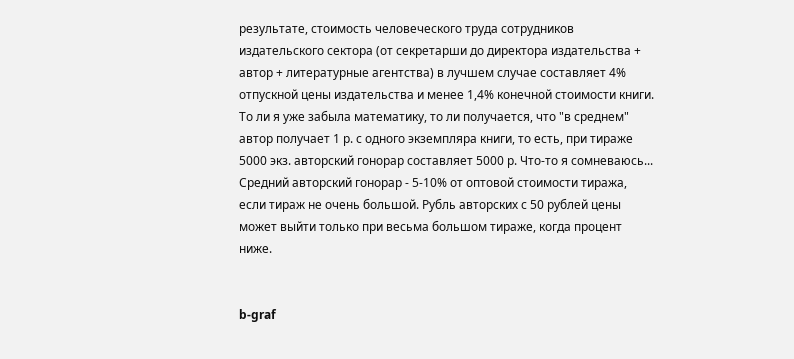результате, стоимость человеческого труда сотрудников издательского сектора (от секретарши до директора издательства + автор + литературные агентства) в лучшем случае составляет 4% отпускной цены издательства и менее 1,4% конечной стоимости книги.
То ли я уже забыла математику, то ли получается, что "в среднем" автор получает 1 р. с одного экземпляра книги, то есть, при тираже 5000 экз. авторский гонорар составляет 5000 р. Что-то я сомневаюсь...
Средний авторский гонорар - 5-10% от оптовой стоимости тиража, если тираж не очень большой. Рубль авторских с 50 рублей цены может выйти только при весьма большом тираже, когда процент ниже.


b-graf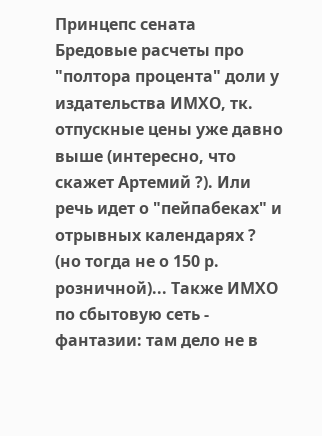Принцепс сената
Бредовые расчеты про "полтора процента" доли у издательства ИМХО, тк. отпускные цены уже давно выше (интересно, что скажет Артемий ?). Или речь идет о "пейпабеках" и отрывных календарях ? (но тогда не о 150 р. розничной)... Также ИМХО по сбытовую сеть - фантазии: там дело не в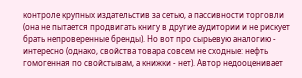контроле крупных издательстив за сетью, а пассивности торговли (она не пытается продвигать книгу в другие аудитории и не рискует брать непроверенные бренды). Но вот про сырьевую аналогию - интересно (однако, свойства товара совсем не сходные: нефть гомогенная по свойстывам, а книжки - нет). Автор недооценивает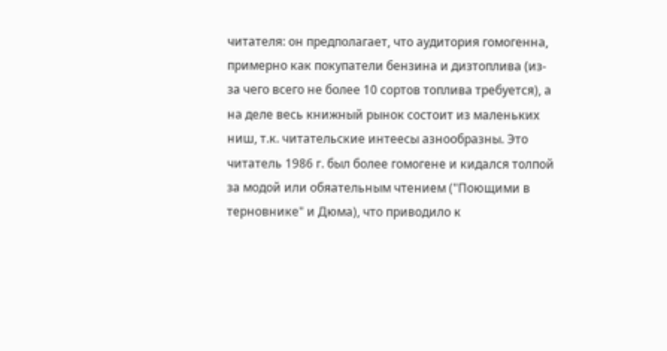читателя: он предполагает, что аудитория гомогенна, примерно как покупатели бензина и дизтоплива (из-за чего всего не более 10 сортов топлива требуется), а на деле весь книжный рынок состоит из маленьких ниш, т.к. читательские интеесы азнообразны. Это читатель 1986 г. был более гомогене и кидался толпой за модой или обяательным чтением ("Поющими в терновнике" и Дюма), что приводило к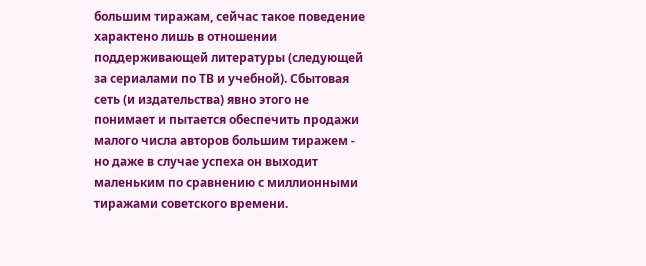большим тиражам, сейчас такое поведение характено лишь в отношении поддерживающей литературы (следующей за сериалами по ТВ и учебной). Сбытовая сеть (и издательства) явно этого не понимает и пытается обеспечить продажи малого числа авторов большим тиражем - но даже в случае успеха он выходит маленьким по сравнению с миллионными тиражами советского времени.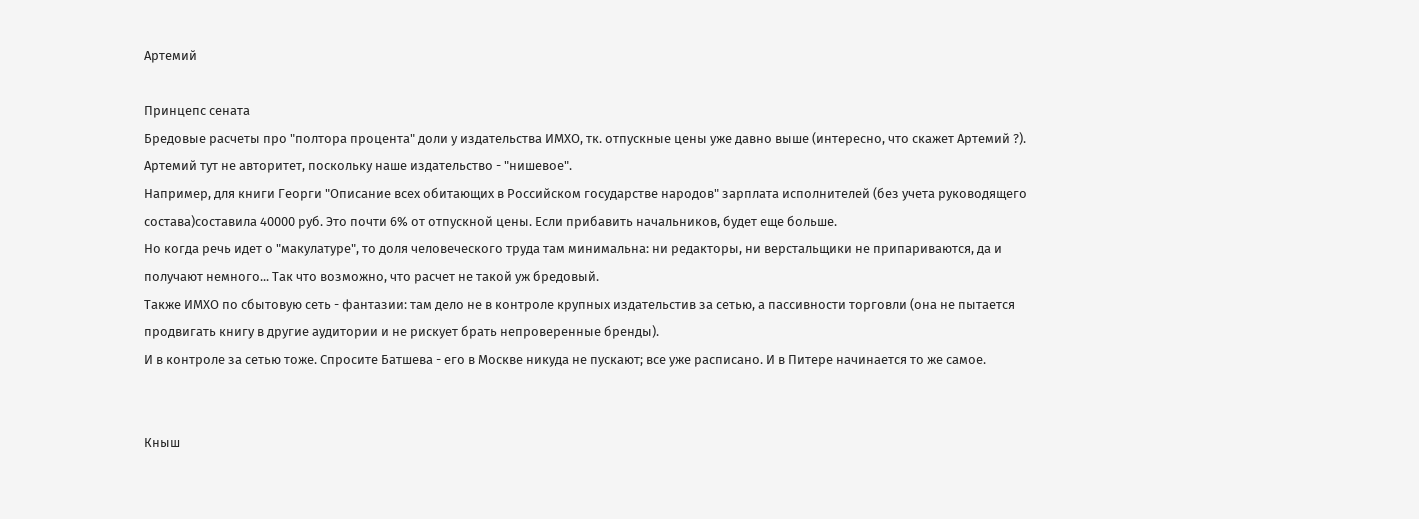Артемий

Принцепс сената
Бредовые расчеты про "полтора процента" доли у издательства ИМХО, тк. отпускные цены уже давно выше (интересно, что скажет Артемий ?).
Артемий тут не авторитет, поскольку наше издательство - "нишевое".
Например, для книги Георги "Описание всех обитающих в Российском государстве народов" зарплата исполнителей (без учета руководящего состава)составила 40000 руб. Это почти 6% от отпускной цены. Если прибавить начальников, будет еще больше.
Но когда речь идет о "макулатуре", то доля человеческого труда там минимальна: ни редакторы, ни верстальщики не припариваются, да и получают немного... Так что возможно, что расчет не такой уж бредовый.
Также ИМХО по сбытовую сеть - фантазии: там дело не в контроле крупных издательстив за сетью, а пассивности торговли (она не пытается продвигать книгу в другие аудитории и не рискует брать непроверенные бренды).
И в контроле за сетью тоже. Спросите Батшева - его в Москве никуда не пускают; все уже расписано. И в Питере начинается то же самое.


Кныш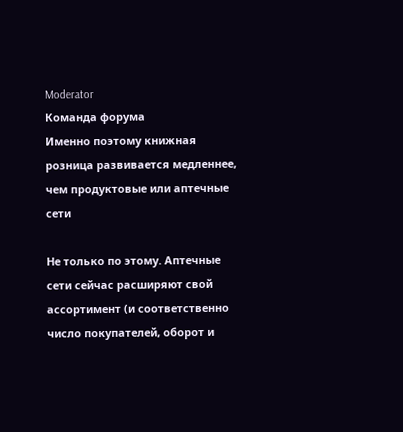Moderator
Команда форума
Именно поэтому книжная розница развивается медленнее, чем продуктовые или аптечные сети

Не только по этому. Аптечные сети сейчас расширяют свой ассортимент (и соответственно число покупателей, оборот и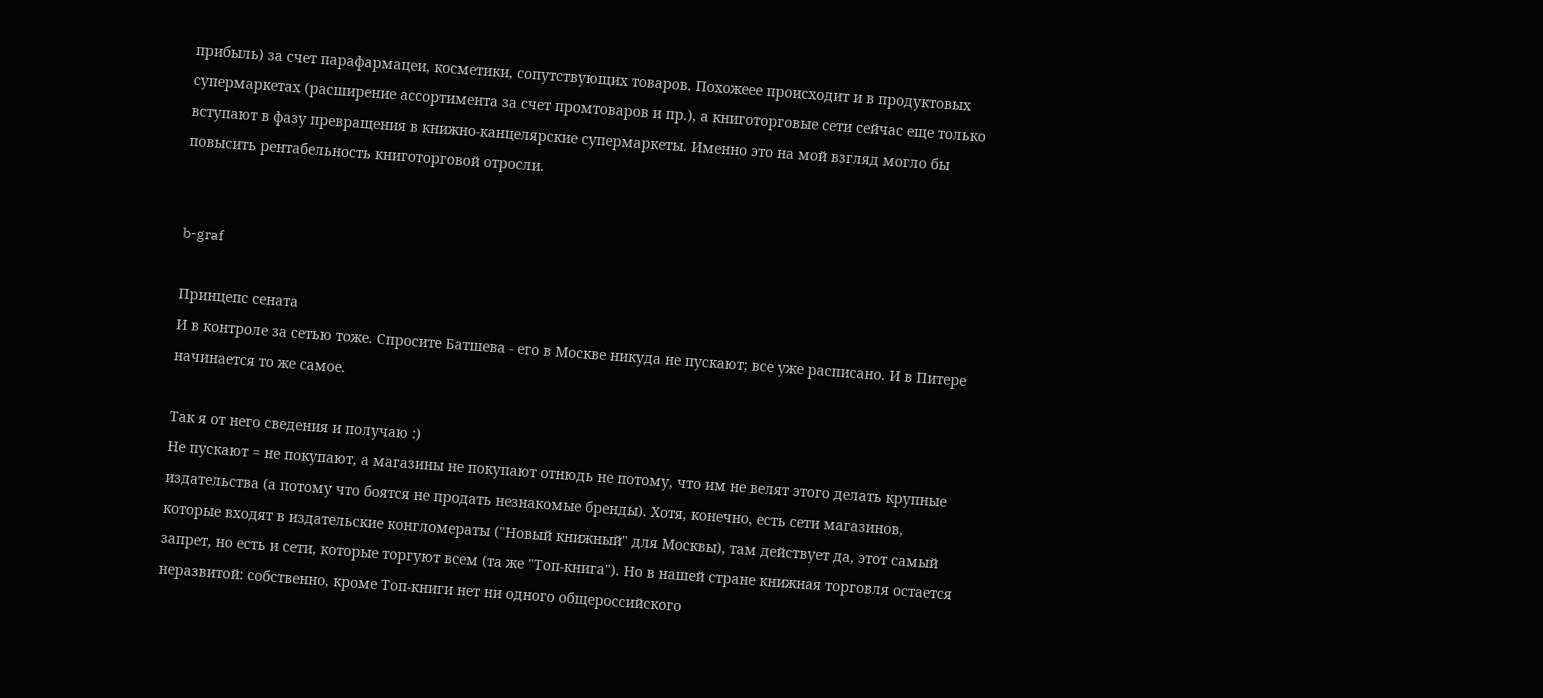прибыль) за счет парафармацеи, косметики, сопутствующих товаров. Похожеее происходит и в продуктовых супермаркетах (расширение ассортимента за счет промтоваров и пр.), а книготорговые сети сейчас еще только вступают в фазу превращения в книжно-канцелярские супермаркеты. Именно это на мой взгляд могло бы повысить рентабельность книготорговой отросли.


b-graf

Принцепс сената
И в контроле за сетью тоже. Спросите Батшева - его в Москве никуда не пускают; все уже расписано. И в Питере начинается то же самое.

Так я от него сведения и получаю :)
Не пускают = не покупают, а магазины не покупают отнюдь не потому, что им не велят этого делать крупные издательства (а потому что боятся не продать незнакомые бренды). Хотя, конечно, есть сети магазинов, которые входят в издательские конгломераты ("Новый книжный" для Москвы), там действует да, этот самый запрет, но есть и сети, которые торгуют всем (та же "Топ-книга"). Но в нашей стране книжная торговля остается неразвитой: собственно, кроме Топ-книги нет ни одного общероссийского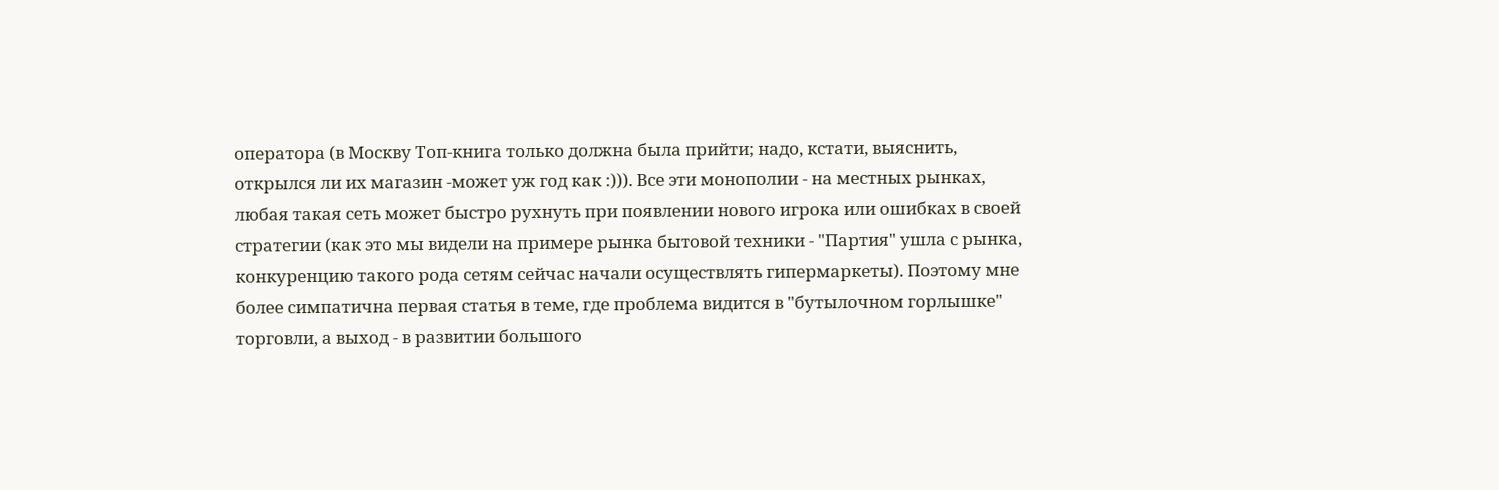оператора (в Москву Топ-книга только должна была прийти; надо, кстати, выяснить, открылся ли их магазин -может уж год как :))). Все эти монополии - на местных рынках, любая такая сеть может быстро рухнуть при появлении нового игрока или ошибках в своей стратегии (как это мы видели на примере рынка бытовой техники - "Партия" ушла с рынка, конкуренцию такого рода сетям сейчас начали осуществлять гипермаркеты). Поэтому мне более симпатична первая статья в теме, где проблема видится в "бутылочном горлышке" торговли, а выход - в развитии большого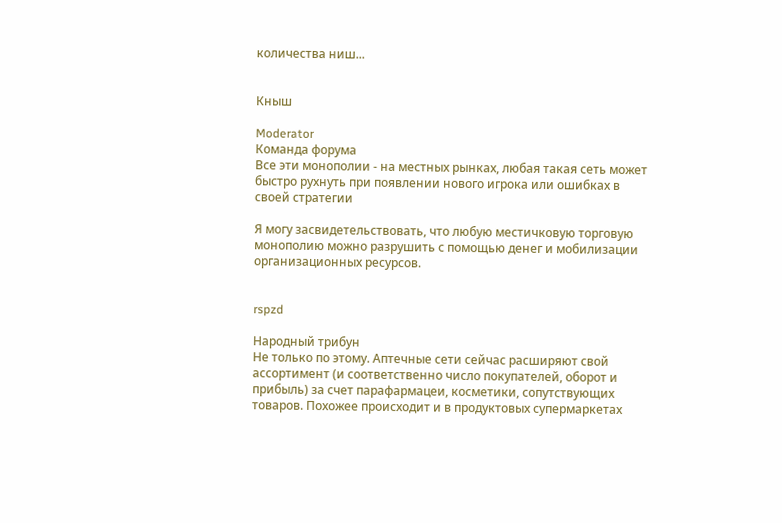количества ниш...


Кныш

Moderator
Команда форума
Все эти монополии - на местных рынках, любая такая сеть может быстро рухнуть при появлении нового игрока или ошибках в своей стратегии

Я могу засвидетельствовать, что любую местичковую торговую монополию можно разрушить с помощью денег и мобилизации организационных ресурсов.


rspzd

Народный трибун
Не только по этому. Аптечные сети сейчас расширяют свой ассортимент (и соответственно число покупателей, оборот и прибыль) за счет парафармацеи, косметики, сопутствующих товаров. Похожее происходит и в продуктовых супермаркетах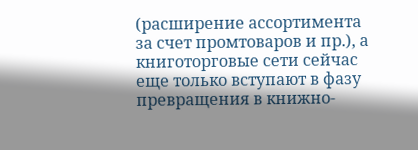(расширение ассортимента за счет промтоваров и пр.), а книготорговые сети сейчас еще только вступают в фазу превращения в книжно-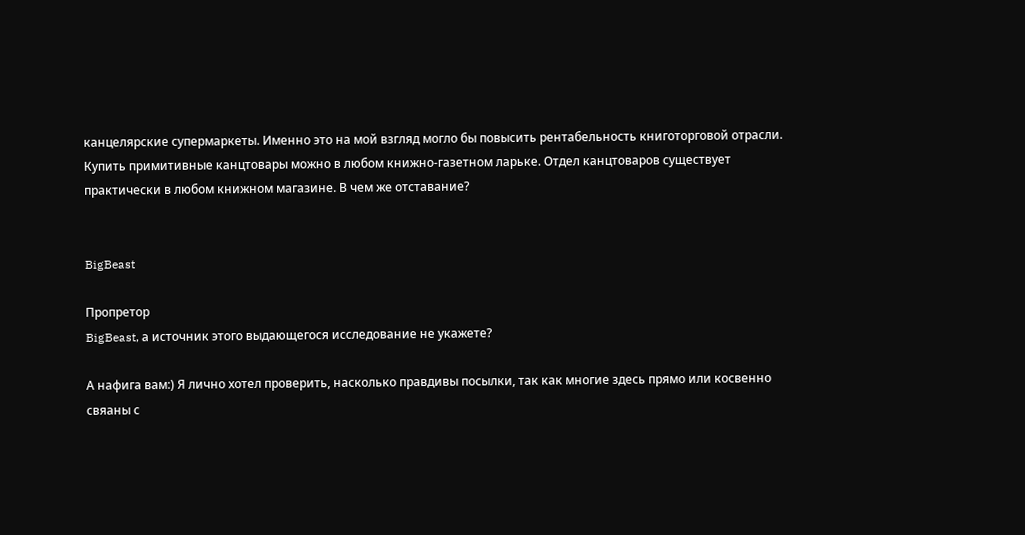канцелярские супермаркеты. Именно это на мой взгляд могло бы повысить рентабельность книготорговой отрасли.
Купить примитивные канцтовары можно в любом книжно-газетном ларьке. Отдел канцтоваров существует практически в любом книжном магазине. В чем же отставание?


BigBeast

Пропретор
BigBeast, а источник этого выдающегося исследование не укажете?

А нафига вам:) Я лично хотел проверить, насколько правдивы посылки, так как многие здесь прямо или косвенно свяаны с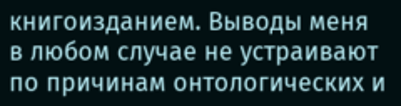книгоизданием. Выводы меня в любом случае не устраивают по причинам онтологических и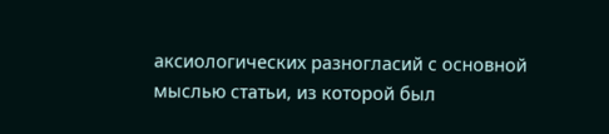аксиологических разногласий с основной мыслью статьи, из которой был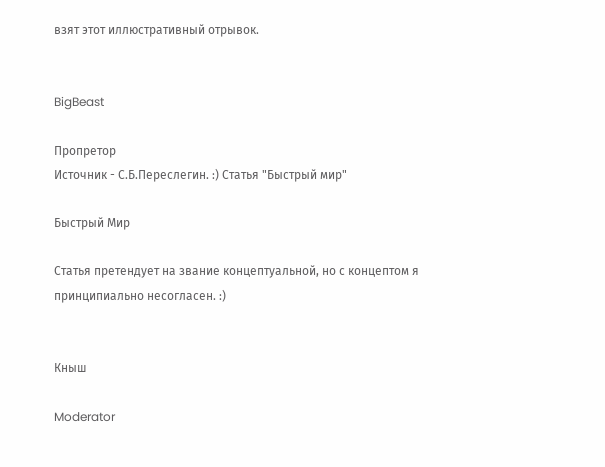взят этот иллюстративный отрывок.


BigBeast

Пропретор
Источник - С.Б.Переслегин. :) Статья "Быстрый мир"

Быстрый Мир

Статья претендует на звание концептуальной, но с концептом я принципиально несогласен. :)


Кныш

Moderator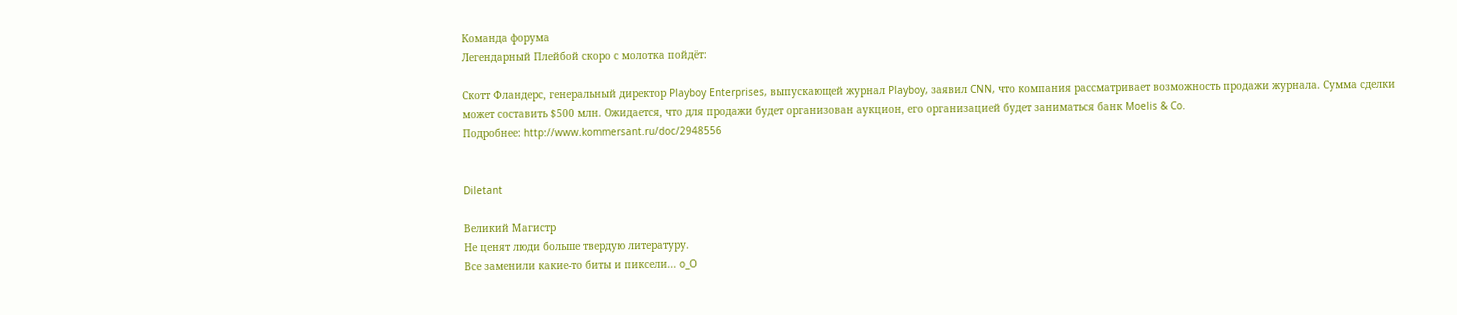Команда форума
Легендарный Плейбой скоро с молотка пойдёт:

Скотт Фландерс, генеральный директор Playboy Enterprises, выпускающей журнал Playboy, заявил CNN, что компания рассматривает возможность продажи журнала. Сумма сделки может составить $500 млн. Ожидается, что для продажи будет организован аукцион, его организацией будет заниматься банк Moelis & Co.
Подробнее: http://www.kommersant.ru/doc/2948556


Diletant

Великий Магистр
Не ценят люди больше твердую литературу.
Все заменили какие-то биты и пиксели... o_O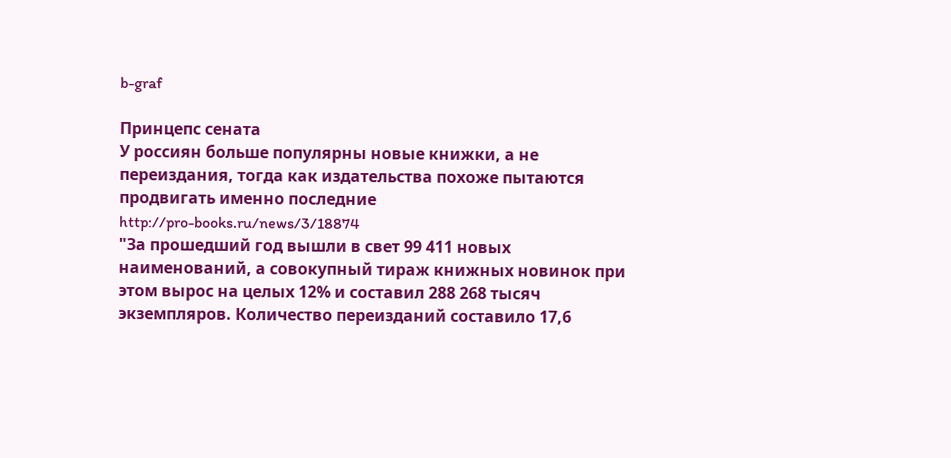b-graf

Принцепс сената
У россиян больше популярны новые книжки, а не переиздания, тогда как издательства похоже пытаются продвигать именно последние
http://pro-books.ru/news/3/18874
"За прошедший год вышли в свет 99 411 новых наименований, а совокупный тираж книжных новинок при этом вырос на целых 12% и составил 288 268 тысяч экземпляров. Количество переизданий составило 17,6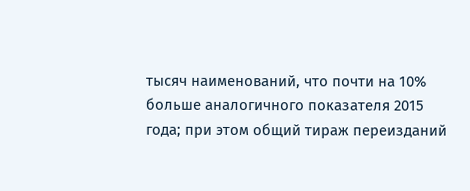тысяч наименований, что почти на 10% больше аналогичного показателя 2015 года; при этом общий тираж переизданий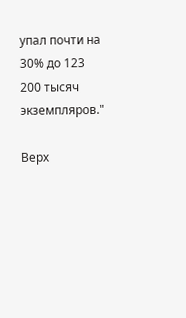упал почти на 30% до 123 200 тысяч экземпляров."

Верх